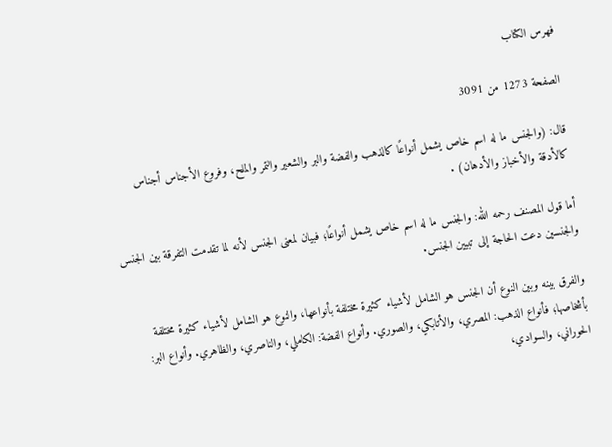فهرس الكتاب

الصفحة 1273 من 3091

قال: (والجنس ما له اسم خاص يشمل أنواعًا كالذهب والفضة والبر والشعير والتمر والملح، وفروع الأجناس أجناس كالأدقة والأخباز والأدهان) .

أما قول المصنف رحمه الله: والجنس ما له اسم خاص يشمل أنواعًا؛ فبيان لمعنى الجنس لأنه لما تقدمت التفرقة بين الجنس والجنسين دعت الحاجة إلى تبيين الجنس.

والفرق بينه وبين النوع أن الجنس هو الشامل لأشياء كثيرة مختلفة بأنواعها، والنوع هو الشامل لأشياء كثيرة مختلفة بأشخاصها؛ فأنواع الذهب: المصري، والأتابكي، والصوري. وأنواع الفضة: الكاملي، والناصري، والظاهري. وأنواع البر: الحوراني، والسوادي،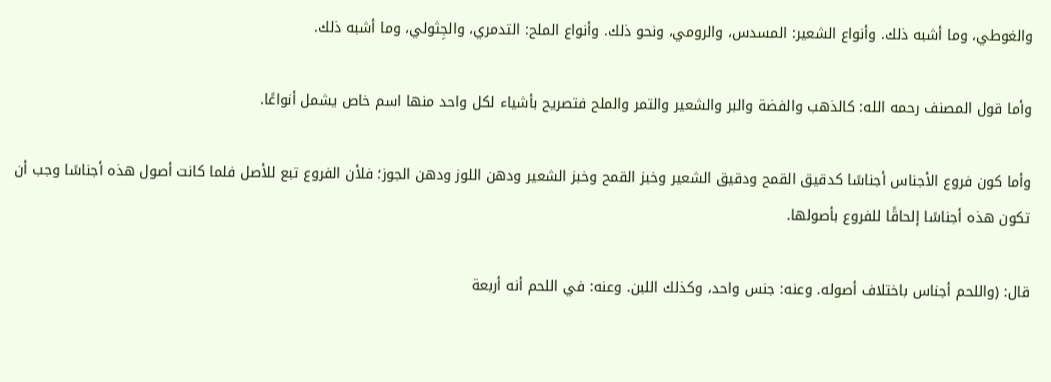والغوطي، وما أشبه ذلك. وأنواع الشعير: المسدس، والرومي، ونحو ذلك. وأنواع الملح: التدمري، والجِثولي، وما أشبه ذلك.

وأما قول المصنف رحمه الله: كالذهب والفضة والبر والشعير والتمر والملح فتصريح بأشياء لكل واحد منها اسم خاص يشمل أنواعًا.

وأما كون فروع الأجناس أجناسًا كدقيق القمح ودقيق الشعير وخبز القمح وخبز الشعير ودهن اللوز ودهن الجوز؛ فلأن الفروع تبع للأصل فلما كانت أصول هذه أجناسًا وجب أن تكون هذه أجناسًا إلحاقًا للفروع بأصولها.

قال: (واللحم أجناس باختلاف أصوله. وعنه: جنس واحد، وكذلك اللبن. وعنه: في اللحم أنه أربعة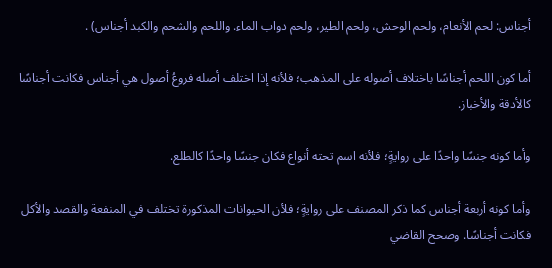أجناس: لحم الأنعام، ولحم الوحش، ولحم الطير، ولحم دواب الماء. واللحم والشحم والكبد أجناس) .

أما كون اللحم أجناسًا باختلاف أصوله على المذهب؛ فلأنه إذا اختلف أصله فروعُ أصول هي أجناس فكانت أجناسًا كالأدقة والأخباز.

وأما كونه جنسًا واحدًا على روايةٍ؛ فلأنه اسم تحته أنواع فكان جنسًا واحدًا كالطلع.

وأما كونه أربعة أجناس كما ذكر المصنف على روايةٍ؛ فلأن الحيوانات المذكورة تختلف في المنفعة والقصد والأكل فكانت أجناسًا. وصحح القاضي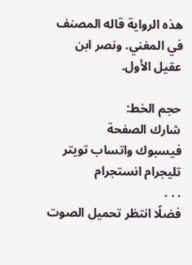هذه الرواية قاله المصنف في المغني. ونصر ابن عقيل الأول.

حجم الخط:
شارك الصفحة
فيسبوك واتساب تويتر تليجرام انستجرام
. . .
فضلًا انتظر تحميل الصوت